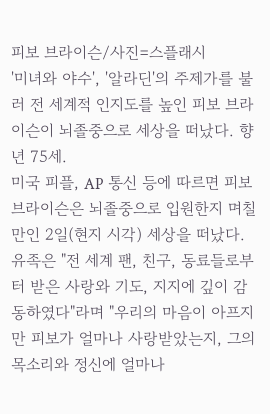피보 브라이슨/사진=스플래시
'미녀와 야수', '알라딘'의 주제가를 불러 전 세계적 인지도를 높인 피보 브라이슨이 뇌졸중으로 세상을 떠났다. 향년 75세.
미국 피플, AP 통신 등에 따르면 피보 브라이슨은 뇌졸중으로 입원한지 며칠 만인 2일(현지 시각) 세상을 떠났다.
유족은 "전 세계 팬, 친구, 동료들로부터 받은 사랑와 기도, 지지에 깊이 감동하였다"라며 "우리의 마음이 아프지만 피보가 얼마나 사랑받았는지, 그의 목소리와 정신에 얼마나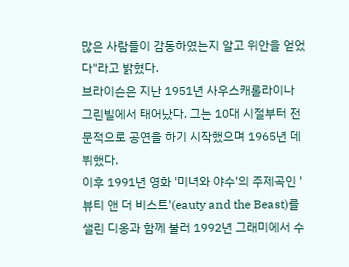많은 사람들이 감동하였는지 알고 위안을 얻었다"라고 밝혔다.
브라이슨은 지난 1951년 사우스캐롤라이나 그린빌에서 태어났다. 그는 10대 시절부터 전문적으로 공연을 하기 시작했으며 1965년 데뷔했다.
이후 1991년 영화 '미녀와 야수'의 주제곡인 '뷰티 앤 더 비스트'(eauty and the Beast)를 샐린 디옹과 함께 불러 1992년 그래미에서 수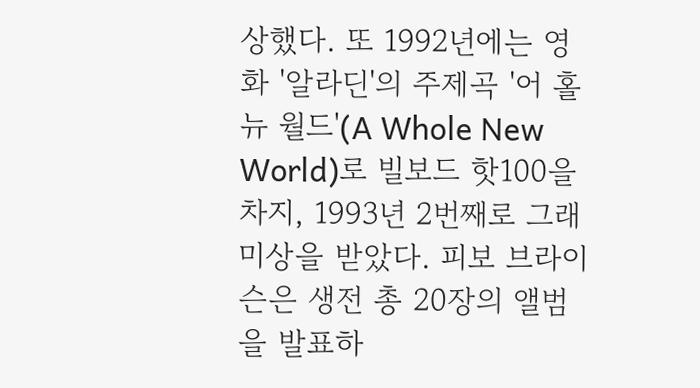상했다. 또 1992년에는 영화 '알라딘'의 주제곡 '어 홀 뉴 월드'(A Whole New World)로 빌보드 핫100을 차지, 1993년 2번째로 그래미상을 받았다. 피보 브라이슨은 생전 총 20장의 앨범을 발표하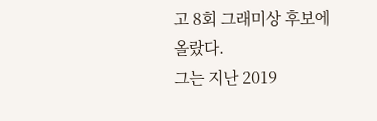고 8회 그래미상 후보에 올랐다.
그는 지난 2019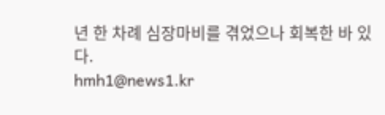년 한 차례 심장마비를 겪었으나 회복한 바 있다.
hmh1@news1.kr